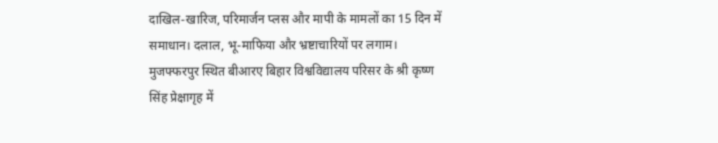दाखिल-खारिज, परिमार्जन प्लस और मापी के मामलों का 15 दिन में समाधान। दलाल, भू-माफिया और भ्रष्टाचारियों पर लगाम।
मुजफ्फरपुर स्थित बीआरए बिहार विश्वविद्यालय परिसर के श्री कृष्ण सिंह प्रेक्षागृह में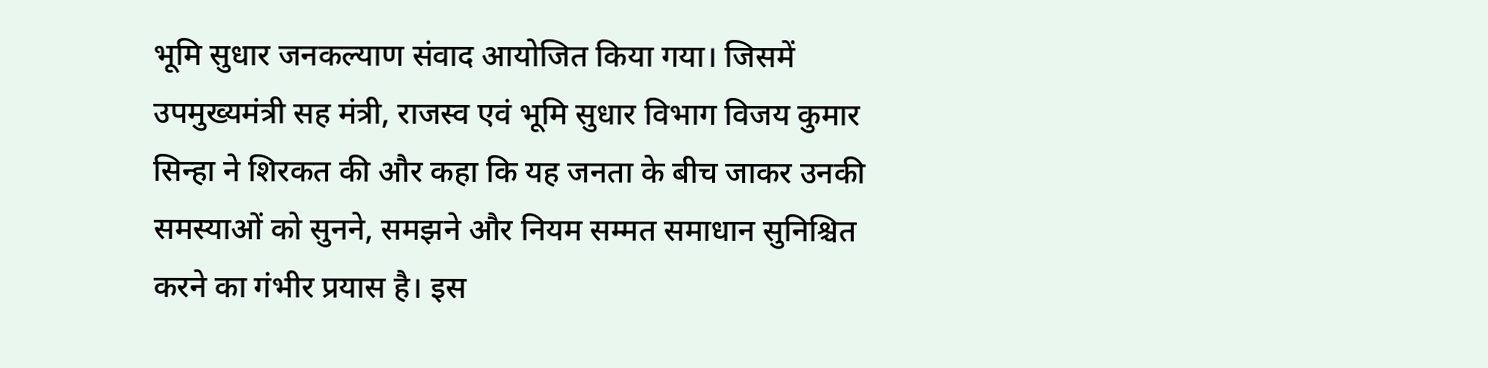भूमि सुधार जनकल्याण संवाद आयोजित किया गया। जिसमें उपमुख्यमंत्री सह मंत्री, राजस्व एवं भूमि सुधार विभाग विजय कुमार सिन्हा ने शिरकत की और कहा कि यह जनता के बीच जाकर उनकी समस्याओं को सुनने, समझने और नियम सम्मत समाधान सुनिश्चित करने का गंभीर प्रयास है। इस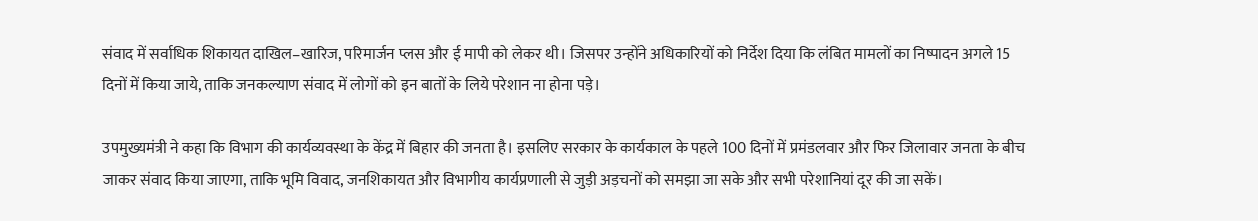संवाद में सर्वाधिक शिकायत दाखिल–खारिज, परिमार्जन प्लस और ई मापी को लेकर थी। जिसपर उन्होंने अधिकारियों को निर्देश दिया कि लंबित मामलों का निष्पादन अगले 15 दिनों में किया जाये, ताकि जनकल्याण संवाद में लोगों को इन बातों के लिये परेशान ना होना पड़े।

उपमुख्यमंत्री ने कहा कि विभाग की कार्यव्यवस्था के केंद्र में बिहार की जनता है। इसलिए सरकार के कार्यकाल के पहले 100 दिनों में प्रमंडलवार और फिर जिलावार जनता के बीच जाकर संवाद किया जाएगा, ताकि भूमि विवाद, जनशिकायत और विभागीय कार्यप्रणाली से जुड़ी अड़चनों को समझा जा सके और सभी परेशानियां दूर की जा सकें।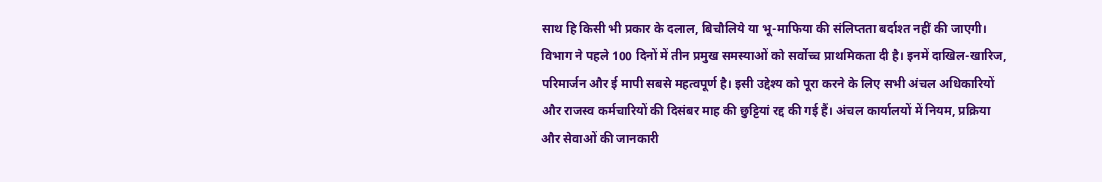साथ हि किसी भी प्रकार के दलाल, बिचौलिये या भू-माफिया की संलिप्तता बर्दाश्त नहीं की जाएगी।
विभाग ने पहले 100 दिनों में तीन प्रमुख समस्याओं को सर्वोच्च प्राथमिकता दी है। इनमें दाखिल-खारिज, परिमार्जन और ई मापी सबसे महत्वपूर्ण है। इसी उद्देश्य को पूरा करने के लिए सभी अंचल अधिकारियों और राजस्व कर्मचारियों की दिसंबर माह की छुट्टियां रद्द की गई हैं। अंचल कार्यालयों में नियम, प्रक्रिया और सेवाओं की जानकारी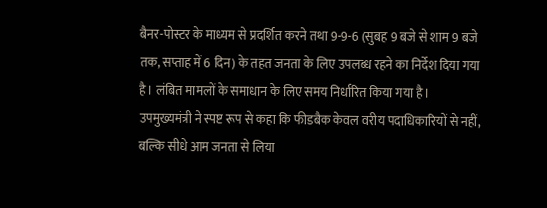बैनर-पोस्टर के माध्यम से प्रदर्शित करने तथा 9-9-6 (सुबह 9 बजे से शाम 9 बजे तक, सप्ताह में 6 दिन) के तहत जनता के लिए उपलब्ध रहने का निर्देश दिया गया है। लंबित मामलों के समाधान के लिए समय निर्धारित किया गया है।
उपमुख्यमंत्री ने स्पष्ट रूप से कहा कि फीडबैक केवल वरीय पदाधिकारियों से नहीं, बल्कि सीधे आम जनता से लिया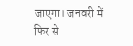जाएगा। जनवरी में फिर से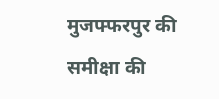मुजफ्फरपुर की समीक्षा की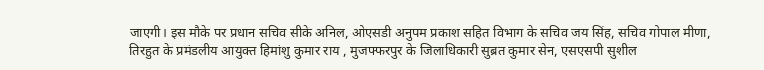जाएगी। इस मौके पर प्रधान सचिव सीके अनिल, ओएसडी अनुपम प्रकाश सहित विभाग के सचिव जय सिंह, सचिव गोपाल मीणा, तिरहुत के प्रमंडलीय आयुक्त हिमांशु कुमार राय , मुजफ्फरपुर के जिलाधिकारी सुब्रत कुमार सेन, एसएसपी सुशील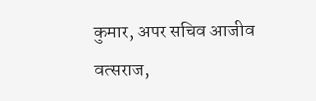कुमार, अपर सचिव आजीव वत्सराज,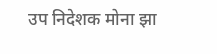उप निदेशक मोना झा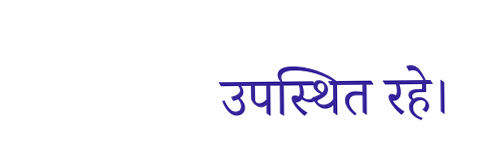उपस्थित रहे।